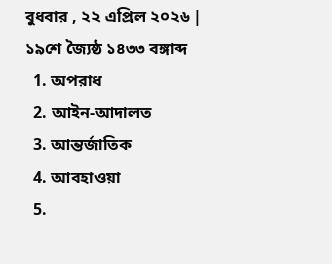বুধবার , ২২ এপ্রিল ২০২৬ | ১৯শে জ্যৈষ্ঠ ১৪৩৩ বঙ্গাব্দ
  1. অপরাধ
  2. আইন-আদালত
  3. আন্তর্জাতিক
  4. আবহাওয়া
  5.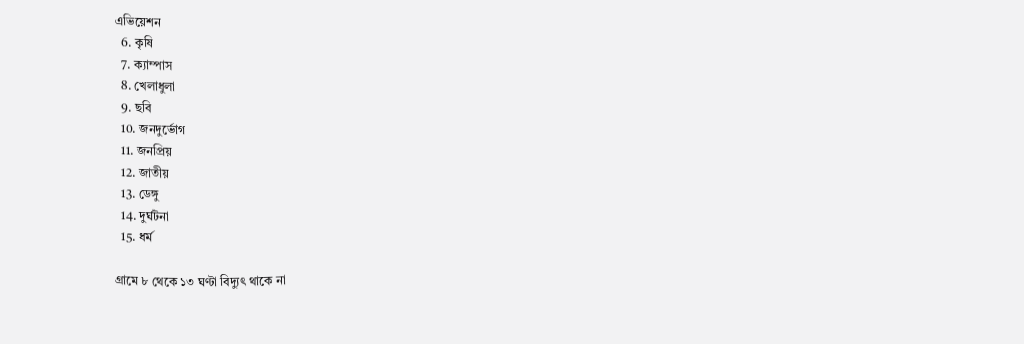এভিয়েশন
  6. কৃষি
  7. ক্যাম্পাস
  8. খেলাধুলা
  9. ছবি
  10. জনদুর্ভোগ
  11. জনপ্রিয়
  12. জাতীয়
  13. ডেঙ্গু
  14. দুর্ঘটনা
  15. ধর্ম

গ্রামে ৮ থেকে ১৩ ঘণ্টা বিদ্যুৎ থাকে না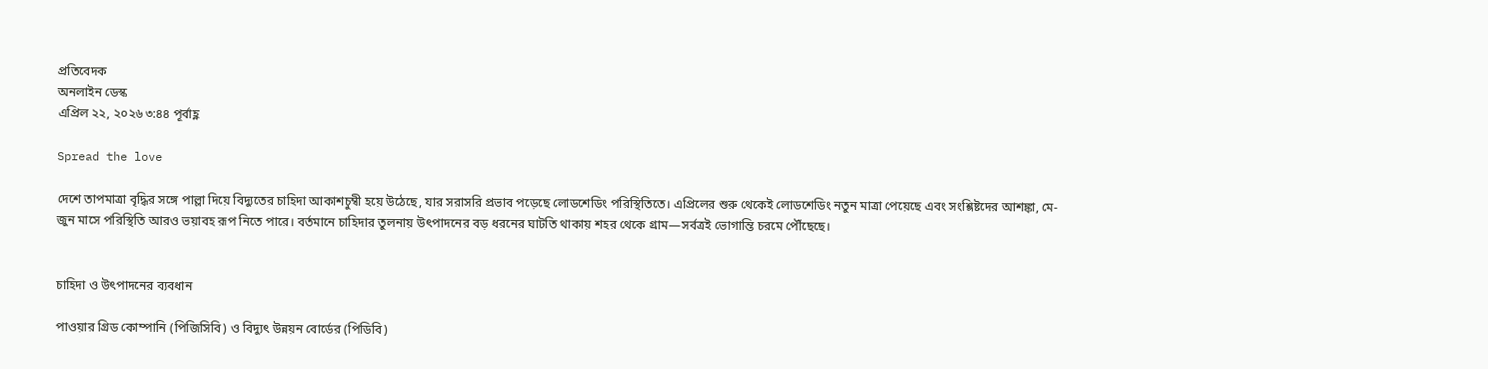প্রতিবেদক
অনলাইন ডেস্ক
এপ্রিল ২২, ২০২৬ ৩:৪৪ পূর্বাহ্ণ

Spread the love

দেশে তাপমাত্রা বৃদ্ধির সঙ্গে পাল্লা দিয়ে বিদ্যুতের চাহিদা আকাশচুম্বী হয়ে উঠেছে, যার সরাসরি প্রভাব পড়েছে লোডশেডিং পরিস্থিতিতে। এপ্রিলের শুরু থেকেই লোডশেডিং নতুন মাত্রা পেয়েছে এবং সংশ্লিষ্টদের আশঙ্কা, মে-জুন মাসে পরিস্থিতি আরও ভয়াবহ রূপ নিতে পারে। বর্তমানে চাহিদার তুলনায় উৎপাদনের বড় ধরনের ঘাটতি থাকায় শহর থেকে গ্রাম—সর্বত্রই ভোগান্তি চরমে পৌঁছেছে।


চাহিদা ও উৎপাদনের ব্যবধান

পাওয়ার গ্রিড কোম্পানি (পিজিসিবি) ও বিদ্যুৎ উন্নয়ন বোর্ডের (পিডিবি)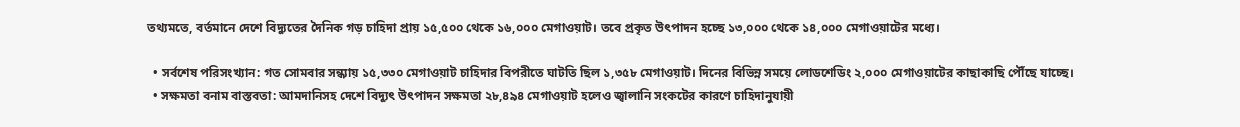তথ্যমতে, বর্তমানে দেশে বিদ্যুতের দৈনিক গড় চাহিদা প্রায় ১৫,৫০০ থেকে ১৬,০০০ মেগাওয়াট। তবে প্রকৃত উৎপাদন হচ্ছে ১৩,০০০ থেকে ১৪,০০০ মেগাওয়াটের মধ্যে।

  • সর্বশেষ পরিসংখ্যান: গত সোমবার সন্ধ্যায় ১৫,৩৩০ মেগাওয়াট চাহিদার বিপরীতে ঘাটতি ছিল ১,৩৫৮ মেগাওয়াট। দিনের বিভিন্ন সময়ে লোডশেডিং ২,০০০ মেগাওয়াটের কাছাকাছি পৌঁছে যাচ্ছে।
  • সক্ষমতা বনাম বাস্তবতা: আমদানিসহ দেশে বিদ্যুৎ উৎপাদন সক্ষমতা ২৮,৪৯৪ মেগাওয়াট হলেও জ্বালানি সংকটের কারণে চাহিদানুযায়ী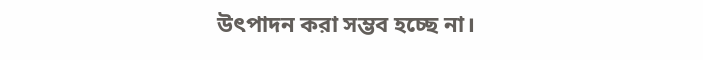উৎপাদন করা সম্ভব হচ্ছে না।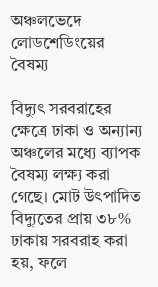অঞ্চলভেদে লোডশেডিংয়ের বৈষম্য

বিদ্যুৎ সরবরাহের ক্ষেত্রে ঢাকা ও অন্যান্য অঞ্চলের মধ্যে ব্যাপক বৈষম্য লক্ষ্য করা গেছে। মোট উৎপাদিত বিদ্যুতের প্রায় ৩৮% ঢাকায় সরবরাহ করা হয়, ফলে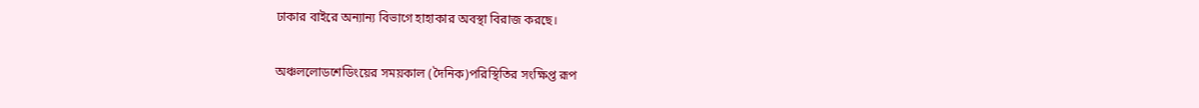ঢাকার বাইরে অন্যান্য বিভাগে হাহাকার অবস্থা বিরাজ করছে।

অঞ্চললোডশেডিংয়ের সময়কাল (দৈনিক)পরিস্থিতির সংক্ষিপ্ত রূপ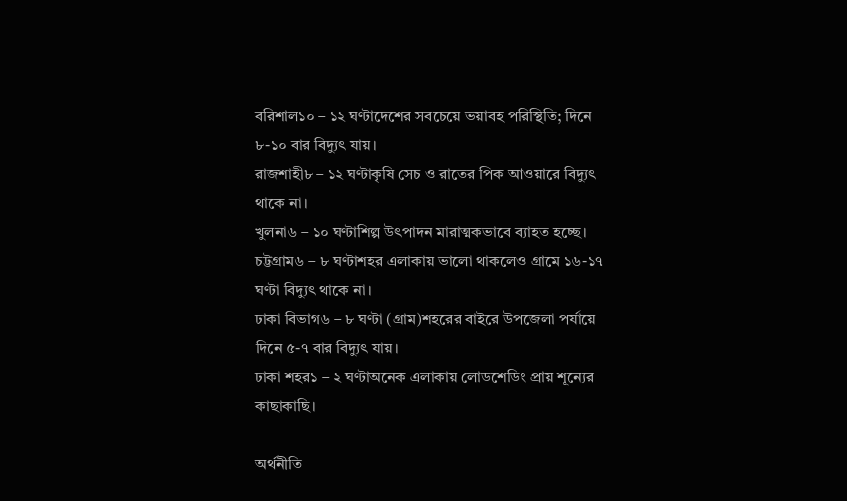বরিশাল১০ – ১২ ঘণ্টাদেশের সবচেয়ে ভয়াবহ পরিস্থিতি; দিনে ৮-১০ বার বিদ্যুৎ যায়।
রাজশাহী৮ – ১২ ঘণ্টাকৃষি সেচ ও রাতের পিক আওয়ারে বিদ্যুৎ থাকে না।
খুলনা৬ – ১০ ঘণ্টাশিল্প উৎপাদন মারাত্মকভাবে ব্যাহত হচ্ছে।
চট্টগ্রাম৬ – ৮ ঘণ্টাশহর এলাকায় ভালো থাকলেও গ্রামে ১৬-১৭ ঘণ্টা বিদ্যুৎ থাকে না।
ঢাকা বিভাগ৬ – ৮ ঘণ্টা (গ্রাম)শহরের বাইরে উপজেলা পর্যায়ে দিনে ৫-৭ বার বিদ্যুৎ যায়।
ঢাকা শহর১ – ২ ঘণ্টাঅনেক এলাকায় লোডশেডিং প্রায় শূন্যের কাছাকাছি।

অর্থনীতি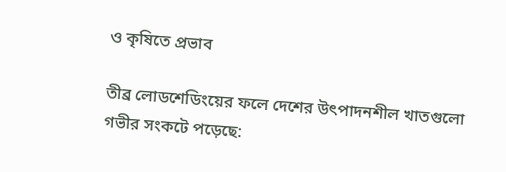ও কৃষিতে প্রভাব

তীব্র লোডশেডিংয়ের ফলে দেশের উৎপাদনশীল খাতগুলো গভীর সংকটে পড়েছে: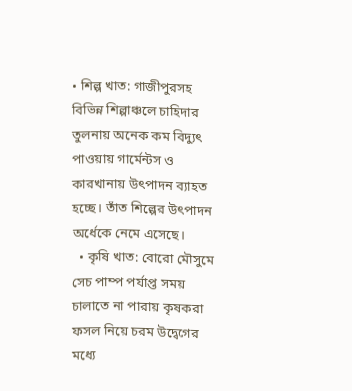• শিল্প খাত: গাজীপুরসহ বিভিন্ন শিল্পাঞ্চলে চাহিদার তুলনায় অনেক কম বিদ্যুৎ পাওয়ায় গার্মেন্টস ও কারখানায় উৎপাদন ব্যাহত হচ্ছে। তাঁত শিল্পের উৎপাদন অর্ধেকে নেমে এসেছে।
  • কৃষি খাত: বোরো মৌসুমে সেচ পাম্প পর্যাপ্ত সময় চালাতে না পারায় কৃষকরা ফসল নিয়ে চরম উদ্বেগের মধ্যে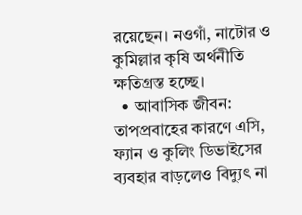রয়েছেন। নওগাঁ, নাটোর ও কুমিল্লার কৃষি অর্থনীতি ক্ষতিগ্রস্ত হচ্ছে।
  • আবাসিক জীবন: তাপপ্রবাহের কারণে এসি, ফ্যান ও কুলিং ডিভাইসের ব্যবহার বাড়লেও বিদ্যুৎ না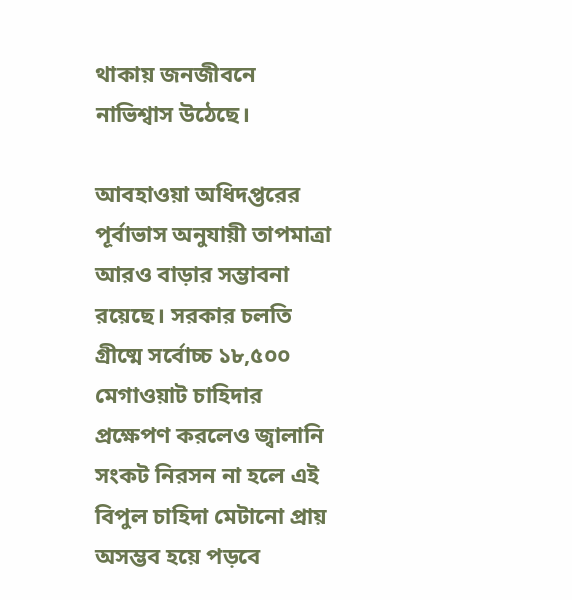থাকায় জনজীবনে নাভিশ্বাস উঠেছে।

আবহাওয়া অধিদপ্তরের পূর্বাভাস অনুযায়ী তাপমাত্রা আরও বাড়ার সম্ভাবনা রয়েছে। সরকার চলতি গ্রীষ্মে সর্বোচ্চ ১৮,৫০০ মেগাওয়াট চাহিদার প্রক্ষেপণ করলেও জ্বালানি সংকট নিরসন না হলে এই বিপুল চাহিদা মেটানো প্রায় অসম্ভব হয়ে পড়বে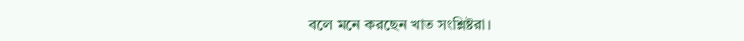বলে মনে করছেন খাত সংশ্লিষ্টরা।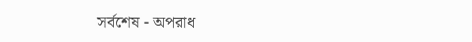সর্বশেষ - অপরাধ